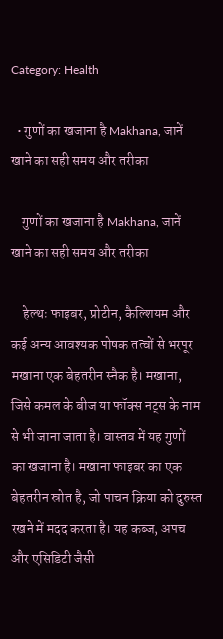Category: Health

  • गुणों का खजाना है Makhana, जानें खाने का सही समय और तरीका

    गुणों का खजाना है Makhana, जानें खाने का सही समय और तरीका

    हेल्थः फाइबर, प्रोटीन, कैल्शियम और कई अन्य आवश्यक पोषक तत्वों से भरपूर मखाना एक बेहतरीन स्नैक है। मखाना, जिसे कमल के बीज या फॉक्स नट्स के नाम से भी जाना जाता है। वास्तव में यह गुणों का खजाना है। मखाना फाइबर का एक बेहतरीन स्रोत है, जो पाचन क्रिया को दुरुस्त रखने में मदद करता है। यह कब्ज, अपच और एसिडिटी जैसी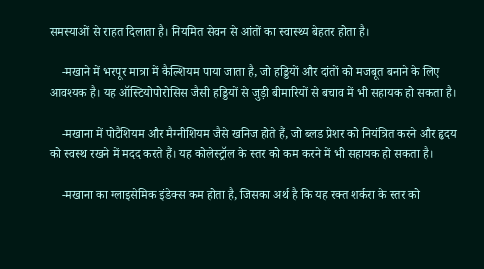समस्याओं से राहत दिलाता है। नियमित सेवन से आंतों का स्वास्थ्य बेहतर होता है।

    -मखाने में भरपूर मात्रा में कैल्शियम पाया जाता है, जो हड्डियों और दांतों को मजबूत बनाने के लिए आवश्यक है। यह ऑस्टियोपोरोसिस जैसी हड्डियों से जुड़ी बीमारियों से बचाव में भी सहायक हो सकता है।

    -मखाना में पोटैशियम और मैग्नीशियम जैसे खनिज होते हैं, जो ब्लड प्रेशर को नियंत्रित करने और हृदय को स्वस्थ रखने में मदद करते हैं। यह कोलेस्ट्रॉल के स्तर को कम करने में भी सहायक हो सकता है।

    -मखाना का ग्लाइसेमिक इंडेक्स कम होता है, जिसका अर्थ है कि यह रक्त शर्करा के स्तर को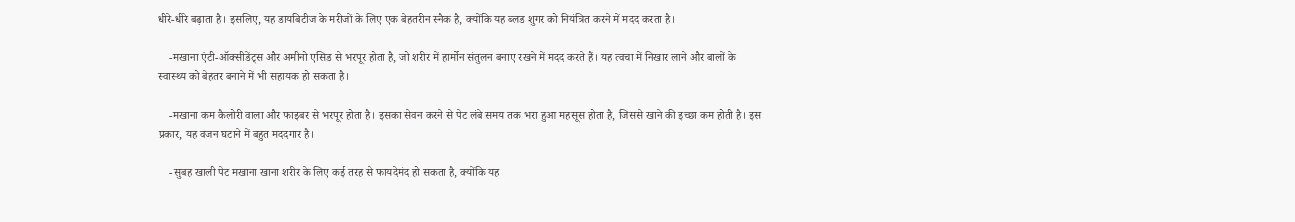धीरे-धीरे बढ़ाता है। इसलिए, यह डायबिटीज के मरीजों के लिए एक बेहतरीन स्नैक है, क्योंकि यह ब्लड शुगर को नियंत्रित करने में मदद करता है।

    -मखाना एंटी-ऑक्सीडेंट्स और अमीनो एसिड से भरपूर होता है, जो शरीर में हार्मोन संतुलन बनाए रखने में मदद करते हैं। यह त्वचा में निखार लाने और बालों के स्वास्थ्य को बेहतर बनाने में भी सहायक हो सकता है।

    -मखाना कम कैलोरी वाला और फाइबर से भरपूर होता है। इसका सेवन करने से पेट लंबे समय तक भरा हुआ महसूस होता है, जिससे खाने की इच्छा कम होती है। इस प्रकार, यह वजन घटाने में बहुत मददगार है।

    -सुबह खाली पेट मखाना खाना शरीर के लिए कई तरह से फायदेमंद हो सकता है, क्योंकि यह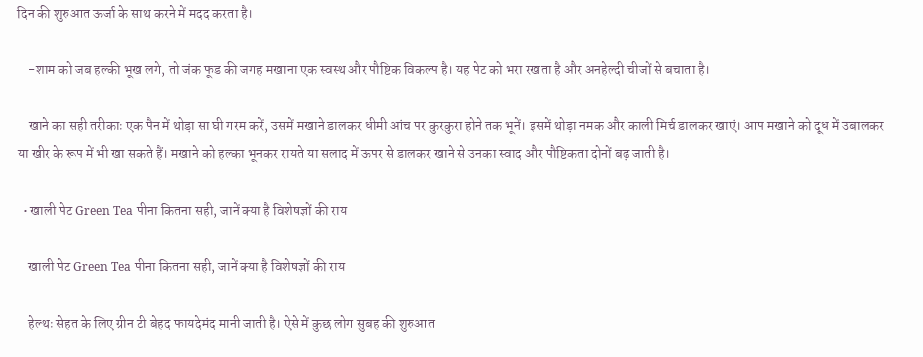दिन की शुरुआत ऊर्जा के साथ करने में मदद करता है।

    -शाम को जब हल्की भूख लगे, तो जंक फूड की जगह मखाना एक स्वस्थ और पौष्टिक विकल्प है। यह पेट को भरा रखता है और अनहेल्दी चीजों से बचाता है।

    खाने का सही तरीकाः एक पैन में थोड़ा सा घी गरम करें, उसमें मखाने डालकर धीमी आंच पर कुरकुरा होने तक भूनें। इसमें थोड़ा नमक और काली मिर्च डालकर खाएं। आप मखाने को दूध में उबालकर या खीर के रूप में भी खा सकते हैं। मखाने को हल्का भूनकर रायते या सलाद में ऊपर से डालकर खाने से उनका स्वाद और पौष्टिकता दोनों बढ़ जाती है।

  • खाली पेट Green Tea पीना कितना सही, जानें क्या है विशेषज्ञों की राय

    खाली पेट Green Tea पीना कितना सही, जानें क्या है विशेषज्ञों की राय

    हेल्थः सेहत के लिए ग्रीन टी बेहद फायदेमंद मानी जाती है। ऐसे में कुछ लोग सुबह की शुरुआत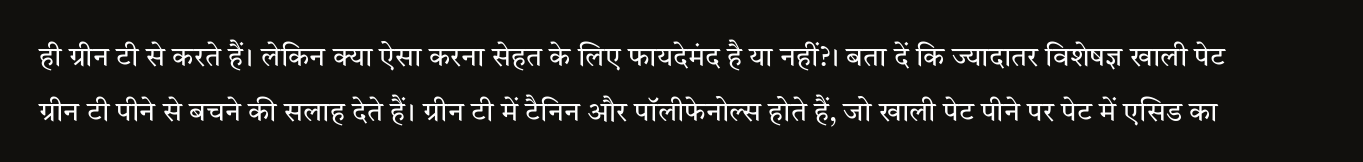ही ग्रीन टी से करते हैं। लेकिन क्या ऐसा करना सेहत के लिए फायदेमंद है या नहीं?। बता दें कि ज्यादातर विशेषज्ञ खाली पेट ग्रीन टी पीने से बचने की सलाह देते हैं। ग्रीन टी में टैनिन और पॉलीफेनोल्स होते हैं, जो खाली पेट पीने पर पेट में एसिड का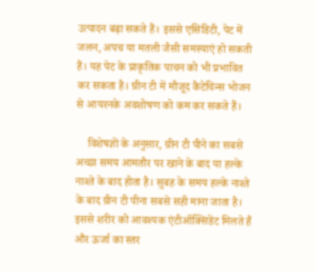उत्पादन बढ़ा सकते हैं। इससे एसिडिटी, पेट में जलन, अपच या मतली जैसी समस्याएं हो सकती हैं। यह पेट के प्राकृतिक पाचन को भी प्रभावित कर सकता है। ग्रीन टी में मौजूद कैटेचिन्स भोजन से आयरनके अवशोषण को कम कर सकते हैं।

    विशेषज्ञों के अनुसार, ग्रीन टी पीने का सबसे अच्छा समय आमतौर पर खाने के बाद या हल्के नाश्ते के बाद होता है। सुबह के समय हल्के नाश्ते के बाद ग्रीन टी पीना सबसे सही माना जाता है। इससे शरीर को आवश्यक एंटीऑक्सिडेंट मिलते हैं और ऊर्जा का स्तर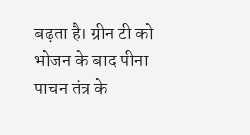बढ़ता है। ग्रीन टी को भोजन के बाद पीना पाचन तंत्र के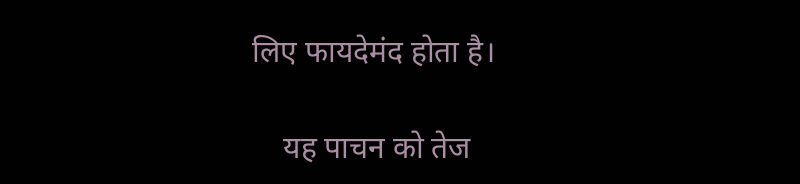लिए फायदेमंद होता है।

    यह पाचन को तेज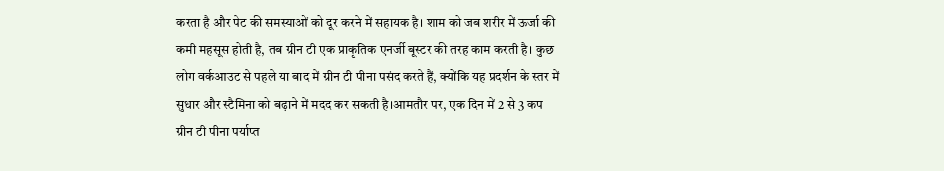करता है और पेट की समस्याओं को दूर करने में सहायक है। शाम को जब शरीर में ऊर्जा की कमी महसूस होती है, तब ग्रीन टी एक प्राकृतिक एनर्जी बूस्टर की तरह काम करती है। कुछ लोग वर्कआउट से पहले या बाद में ग्रीन टी पीना पसंद करते हैं, क्योंकि यह प्रदर्शन के स्तर में सुधार और स्टैमिना को बढ़ाने में मदद कर सकती है।आमतौर पर, एक दिन में 2 से 3 कप ग्रीन टी पीना पर्याप्त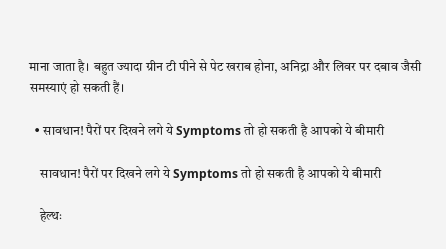माना जाता है। बहुत ज्यादा ग्रीन टी पीने से पेट खराब होना, अनिद्रा और लिवर पर दबाव जैसी समस्याएं हो सकती हैं।

  • सावधान! पैरों पर दिखने लगे ये Symptoms तो हो सकती है आपको ये बीमारी

    सावधान! पैरों पर दिखने लगे ये Symptoms तो हो सकती है आपको ये बीमारी

    हेल्थः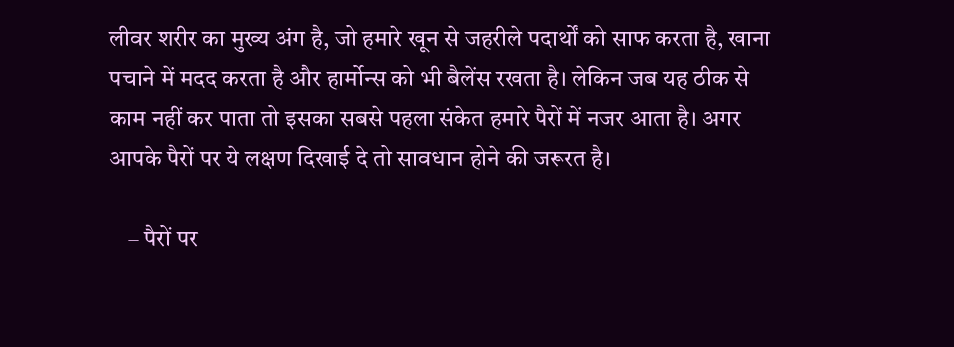लीवर शरीर का मुख्य अंग है, जो हमारे खून से जहरीले पदार्थों को साफ करता है, खाना पचाने में मदद करता है और हार्मोन्स को भी बैलेंस रखता है। लेकिन जब यह ठीक से काम नहीं कर पाता तो इसका सबसे पहला संकेत हमारे पैरों में नजर आता है। अगर आपके पैरों पर ये लक्षण दिखाई दे तो सावधान होने की जरूरत है।

    – पैरों पर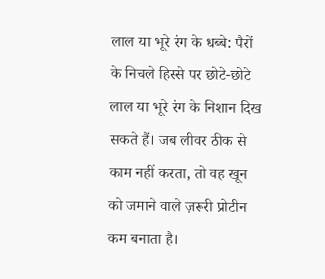लाल या भूरे रंग के धब्बे: पैरों के निचले हिस्से पर छोटे-छोटे लाल या भूरे रंग के निशान दिख सकते हैं। जब लीवर ठीक से काम नहीं करता, तो वह खून को जमाने वाले ज़रूरी प्रोटीन कम बनाता है।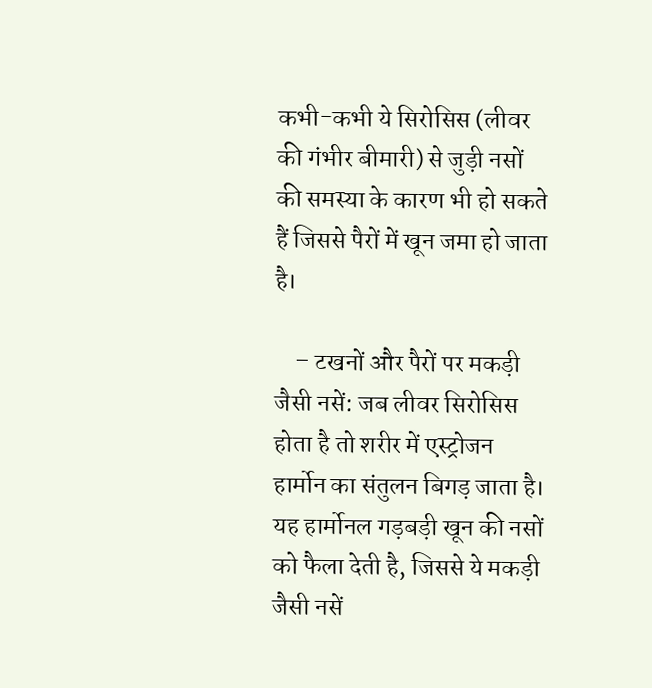कभी-कभी ये सिरोसिस (लीवर की गंभीर बीमारी) से जुड़ी नसों की समस्या के कारण भी हो सकते हैं जिससे पैरों में खून जमा हो जाता है।

    – टखनों और पैरों पर मकड़ी जैसी नसें: जब लीवर सिरोसिस होता है तो शरीर में एस्ट्रोजन हार्मोन का संतुलन बिगड़ जाता है। यह हार्मोनल गड़बड़ी खून की नसों को फैला देती है, जिससे ये मकड़ी जैसी नसें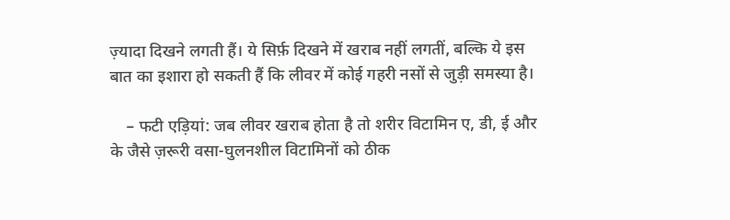ज़्यादा दिखने लगती हैं। ये सिर्फ़ दिखने में खराब नहीं लगतीं, बल्कि ये इस बात का इशारा हो सकती हैं कि लीवर में कोई गहरी नसों से जुड़ी समस्या है।

    – फटी एड़ियां: जब लीवर खराब होता है तो शरीर विटामिन ए, डी, ई और के जैसे ज़रूरी वसा-घुलनशील विटामिनों को ठीक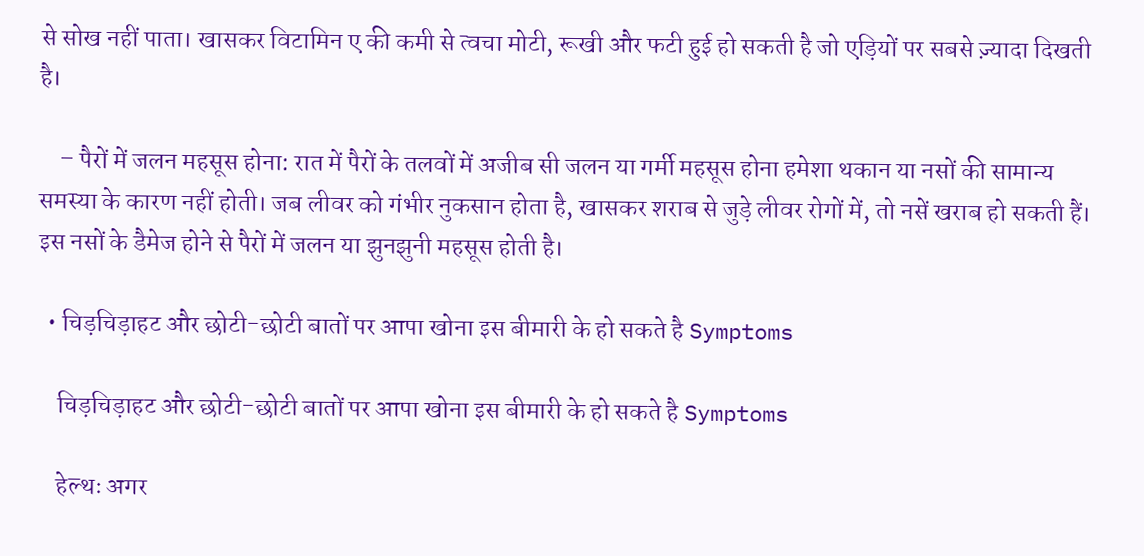से सोख नहीं पाता। खासकर विटामिन ए की कमी से त्वचा मोटी, रूखी और फटी हुई हो सकती है जो एड़ियों पर सबसे ज़्यादा दिखती है।

    – पैरों में जलन महसूस होना: रात में पैरों के तलवों में अजीब सी जलन या गर्मी महसूस होना हमेशा थकान या नसों की सामान्य समस्या के कारण नहीं होती। जब लीवर को गंभीर नुकसान होता है, खासकर शराब से जुड़े लीवर रोगों में, तो नसें खराब हो सकती हैं। इस नसों के डैमेज होने से पैरों में जलन या झुनझुनी महसूस होती है।

  • चिड़चिड़ाहट और छोटी-छोटी बातों पर आपा खोना इस बीमारी के हो सकते है Symptoms

    चिड़चिड़ाहट और छोटी-छोटी बातों पर आपा खोना इस बीमारी के हो सकते है Symptoms

    हेल्थः अगर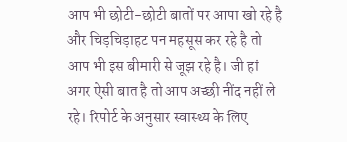आप भी छोटी-छोटी बातों पर आपा खो रहे है और चिड़चिड़ाहट पन महसूस कर रहे है तो आप भी इस बीमारी से जूझ रहे है। जी हां अगर ऐसी बात है तो आप अच्छी नींद नहीं ले रहे। रिपोर्ट के अनुसार स्वास्थ्य के लिए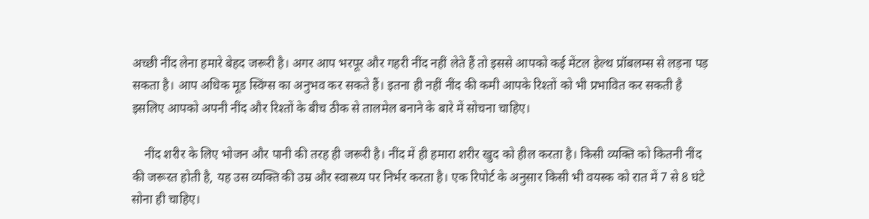अच्छी नींद लेना हमारे बेहद जरूरी है। अगर आप भरपूर और गहरी नींद नहीं लेते हैं तो इससे आपको कई मेंटल हेल्थ प्रॉबलम्स से लड़ना पड़ सकता है। आप अधिक मूड स्विंग्स का अनुभव कर सकते हैं। इतना ही नहीं नींद की कमी आपके रिश्तों को भी प्रभावित कर सकती है इसलिए आपको अपनी नींद और रिश्तों के बीच ठीक से तालमेल बनाने के बारे में सोचना चाहिए।

    नींद शरीर के लिए भोजन और पानी की तरह ही जरूरी है। नींद में ही हमारा शरीर खुद को हील करता है। किसी व्यक्ति को कितनी नींद की जरूरत होती है, यह उस व्यक्ति की उम्र और स्वास्थ्य पर निर्भर करता है। एक रिपोर्ट के अनुसार किसी भी वयस्क को रात में 7 से 8 घंटे सोना ही चाहिए।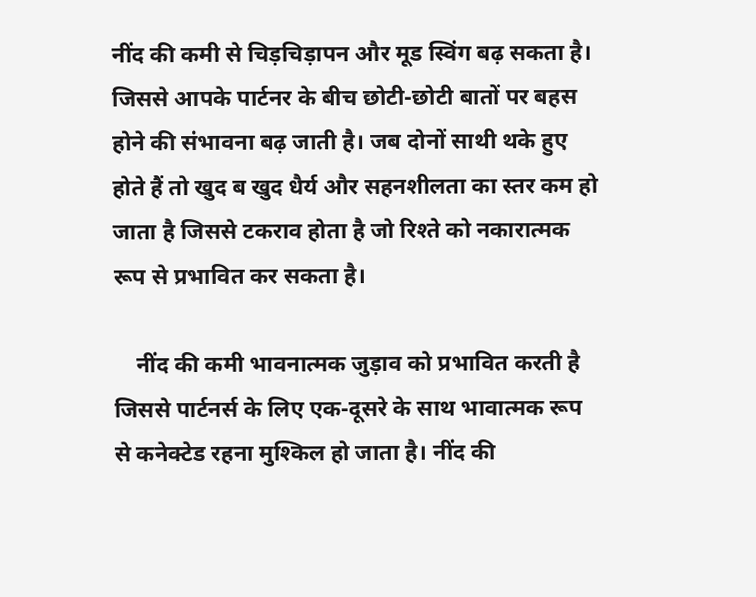नींद की कमी से चिड़चिड़ापन और मूड स्विंग बढ़ सकता है। जिससे आपके पार्टनर के बीच छोटी-छोटी बातों पर बहस होने की संभावना बढ़ जाती है। जब दोनों साथी थके हुए होते हैं तो खुद ब खुद धैर्य और सहनशीलता का स्तर कम हो जाता है जिससे टकराव होता है जो रिश्ते को नकारात्मक रूप से प्रभावित कर सकता है।

    नींद की कमी भावनात्मक जुड़ाव को प्रभावित करती है जिससे पार्टनर्स के लिए एक-दूसरे के साथ भावात्मक रूप से कनेक्टेड रहना मुश्किल हो जाता है। नींद की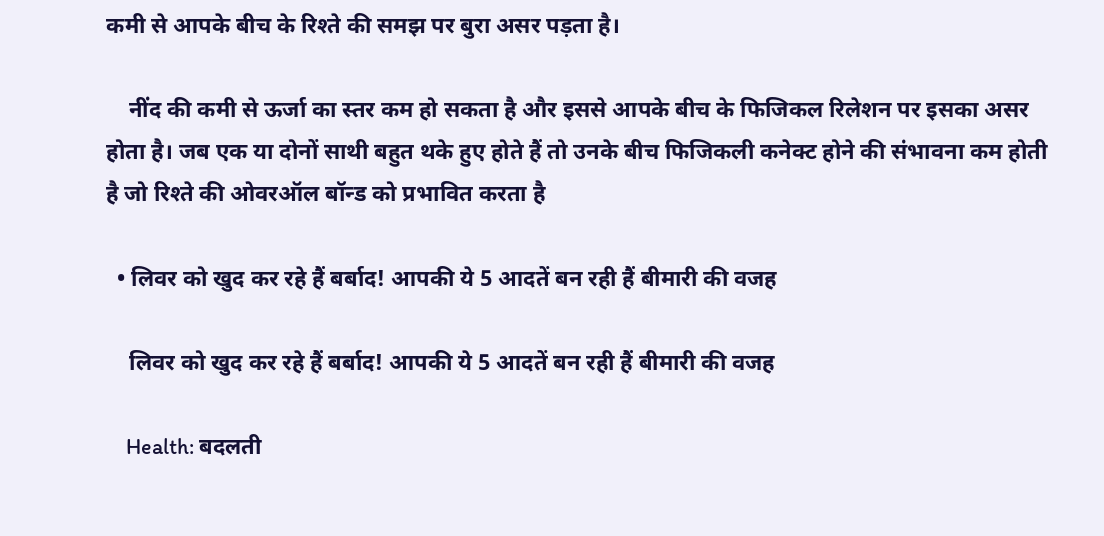कमी से आपके बीच के रिश्ते की समझ पर बुरा असर पड़ता है।

    नींद की कमी से ऊर्जा का स्तर कम हो सकता है और इससे आपके बीच के फिजिकल रिलेशन पर इसका असर होता है। जब एक या दोनों साथी बहुत थके हुए होते हैं तो उनके बीच फिजिकली कनेक्ट होने की संभावना कम होती है जो रिश्ते की ओवरऑल बॉन्ड को प्रभावित करता है

  • लिवर को खुद कर रहे हैं बर्बाद! आपकी ये 5 आदतें बन रही हैं बीमारी की वजह

    लिवर को खुद कर रहे हैं बर्बाद! आपकी ये 5 आदतें बन रही हैं बीमारी की वजह

    Health: बदलती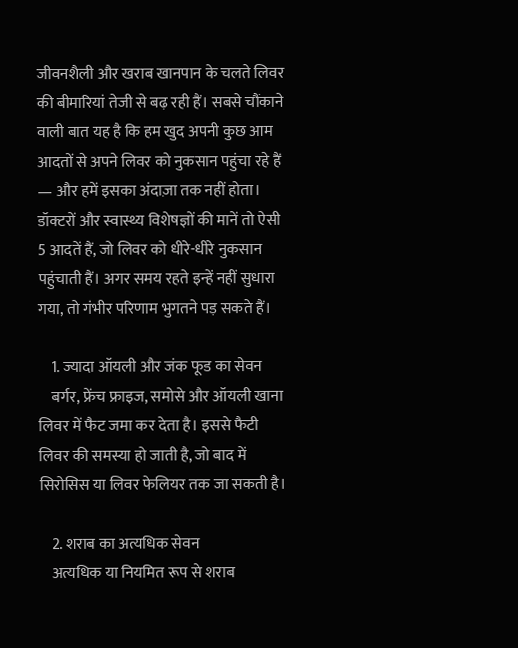जीवनशैली और खराब खानपान के चलते लिवर की बीमारियां तेजी से बढ़ रही हैं। सबसे चौंकाने वाली बात यह है कि हम खुद अपनी कुछ आम आदतों से अपने लिवर को नुकसान पहुंचा रहे हैं — और हमें इसका अंदाज़ा तक नहीं होता। डॉक्टरों और स्वास्थ्य विशेषज्ञों की मानें तो ऐसी 5 आदतें हैं, जो लिवर को धीरे-धीरे नुकसान पहुंचाती हैं। अगर समय रहते इन्हें नहीं सुधारा गया, तो गंभीर परिणाम भुगतने पड़ सकते हैं।

    1. ज्यादा ऑयली और जंक फूड का सेवन
    बर्गर, फ्रेंच फ्राइज, समोसे और ऑयली खाना लिवर में फैट जमा कर देता है। इससे फैटी लिवर की समस्या हो जाती है, जो बाद में सिरोसिस या लिवर फेलियर तक जा सकती है।

    2. शराब का अत्यधिक सेवन
    अत्यधिक या नियमित रूप से शराब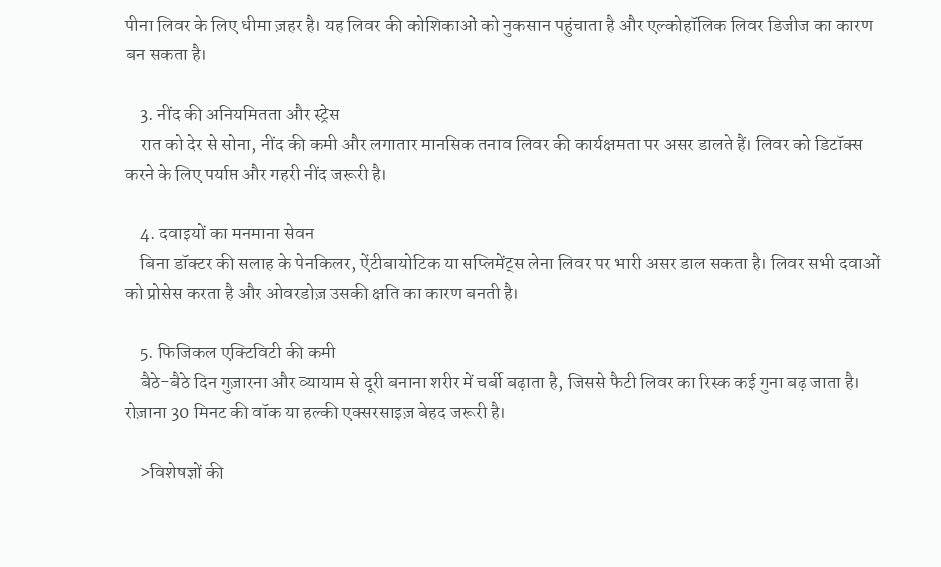पीना लिवर के लिए धीमा ज़हर है। यह लिवर की कोशिकाओं को नुकसान पहुंचाता है और एल्कोहॉलिक लिवर डिजीज का कारण बन सकता है।

    3. नींद की अनियमितता और स्ट्रेस
    रात को देर से सोना, नींद की कमी और लगातार मानसिक तनाव लिवर की कार्यक्षमता पर असर डालते हैं। लिवर को डिटॉक्स करने के लिए पर्याप्त और गहरी नींद जरूरी है।

    4. दवाइयों का मनमाना सेवन
    बिना डॉक्टर की सलाह के पेनकिलर, ऐंटीबायोटिक या सप्लिमेंट्स लेना लिवर पर भारी असर डाल सकता है। लिवर सभी दवाओं को प्रोसेस करता है और ओवरडोज़ उसकी क्षति का कारण बनती है।

    5. फिजिकल एक्टिविटी की कमी
    बैठे-बैठे दिन गुज़ारना और व्यायाम से दूरी बनाना शरीर में चर्बी बढ़ाता है, जिससे फैटी लिवर का रिस्क कई गुना बढ़ जाता है। रोज़ाना 30 मिनट की वॉक या हल्की एक्सरसाइज़ बेहद जरूरी है।

    >विशेषज्ञों की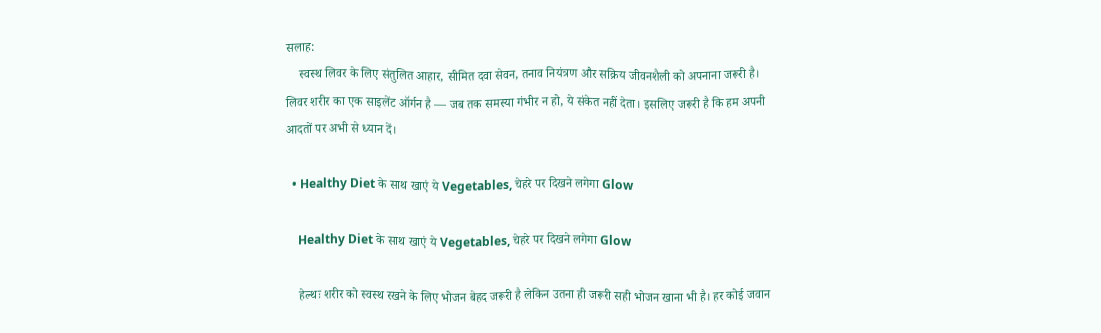सलाह:
    स्वस्थ लिवर के लिए संतुलित आहार, सीमित दवा सेवन, तनाव नियंत्रण और सक्रिय जीवनशैली को अपनाना जरूरी है। लिवर शरीर का एक साइलेंट ऑर्गन है — जब तक समस्या गंभीर न हो, ये संकेत नहीं देता। इसलिए जरूरी है कि हम अपनी आदतों पर अभी से ध्यान दें।

  • Healthy Diet के साथ खाएं ये Vegetables, चेहरे पर दिखने लगेगा Glow

    Healthy Diet के साथ खाएं ये Vegetables, चेहरे पर दिखने लगेगा Glow

    हेल्थः शरीर को स्वस्थ रखने के लिए भोजन बेहद जरूरी है लेकिन उतना ही जरूरी सही भोजन खाना भी है। हर कोई जवान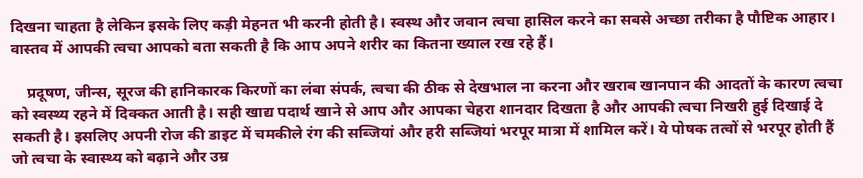दिखना चाहता है लेकिन इसके लिए कड़ी मेहनत भी करनी होती है। स्वस्थ और जवान त्वचा हासिल करने का सबसे अच्छा तरीका है पौष्टिक आहार। वास्तव में आपकी त्वचा आपको बता सकती है कि आप अपने शरीर का कितना ख्याल रख रहे हैं।

    प्रदूषण, जीन्स, सूरज की हानिकारक किरणों का लंबा संपर्क, त्वचा की ठीक से देखभाल ना करना और खराब खानपान की आदतों के कारण त्वचा को स्वस्थ्य रहने में दिक्कत आती है। सही खाद्य पदार्थ खाने से आप और आपका चेहरा शानदार दिखता है और आपकी त्वचा निखरी हुई दिखाई दे सकती है। इसलिए अपनी रोज की डाइट में चमकीले रंग की सब्जियां और हरी सब्जियां भरपूर मात्रा में शामिल करें। ये पोषक तत्वों से भरपूर होती हैं जो त्वचा के स्वास्थ्य को बढ़ाने और उम्र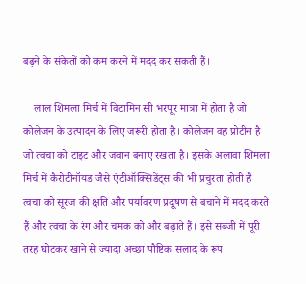बढ़ने के संकेतों को कम करने में मदद कर सकती हैं।

    लाल शिमला मिर्च में विटामिन सी भरपूर मात्रा में होता है जो कोलेजन के उत्पादन के लिए जरूरी होता है। कोलेजन वह प्रोटीन है जो त्वचा को टाइट और जवान बनाए रखता है। इसके अलावा शिमला मिर्च में कैरोटीनॉयड जैसे एंटीऑक्सिडेंट्स की भी प्रचुरता होती है त्वचा को सूरज की क्षति और पर्यावरण प्रदूषण से बचाने में मदद करते हैं और त्वचा के रंग और चमक को और बढ़ाते हैं। इसे सब्जी में पूरी तरह घोटकर खाने से ज्यादा अच्छा पौष्टिक सलाद के रूप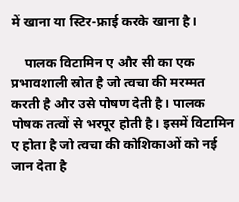में खाना या स्टिर-फ्राई करके खाना है।

    पालक विटामिन ए और सी का एक प्रभावशाली स्रोत है जो त्वचा की मरम्मत करती है और उसे पोषण देती है। पालक पोषक तत्वों से भरपूर होती है। इसमें विटामिन ए होता है जो त्वचा की कोशिकाओं को नई जान देता है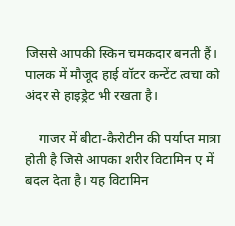जिससे आपकी स्किन चमकदार बनती हैं। पालक में मौजूद हाई वॉटर कन्टेंट त्वचा को अंदर से हाइड्रेट भी रखता है।

    गाजर में बीटा-कैरोटीन की पर्याप्त मात्रा होती है जिसे आपका शरीर विटामिन ए में बदल देता है। यह विटामिन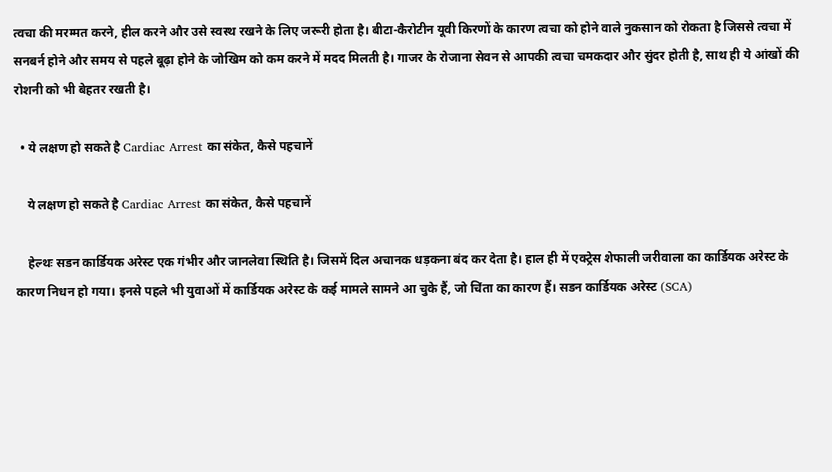त्वचा की मरम्मत करने, हील करने और उसे स्वस्थ रखने के लिए जरूरी होता है। बीटा-कैरोटीन यूवी किरणों के कारण त्वचा को होने वाले नुकसान को रोकता है जिससे त्वचा में सनबर्न होने और समय से पहले बूढ़ा होने के जोखिम को कम करने में मदद मिलती है। गाजर के रोजाना सेवन से आपकी त्वचा चमकदार और सुंदर होती है, साथ ही ये आंखों की रोशनी को भी बेहतर रखती है।

  • ये लक्षण हो सकते है Cardiac Arrest का संकेत, कैसे पहचानें

    ये लक्षण हो सकते है Cardiac Arrest का संकेत, कैसे पहचानें

    हेल्थः सडन कार्डियक अरेस्ट एक गंभीर और जानलेवा स्थिति है। जिसमें दिल अचानक धड़कना बंद कर देता है। हाल ही में एक्ट्रेस शेफाली जरीवाला का कार्डियक अरेस्ट के कारण निधन हो गया। इनसे पहले भी युवाओं में कार्डियक अरेस्ट के कई मामले सामने आ चुके हैं, जो चिंता का कारण हैं। सडन कार्डियक अरेस्ट (SCA)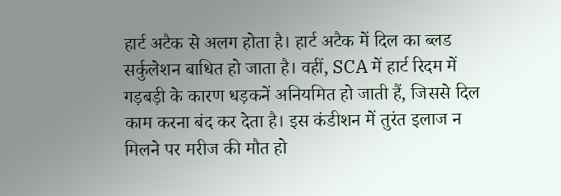हार्ट अटैक से अलग होता है। हार्ट अटैक में दिल का ब्लड सर्कुलेशन बाधित हो जाता है। वहीं, SCA में हार्ट रिदम में गड़बड़ी के कारण धड़कनें अनियमित हो जाती हैं, जिससे दिल काम करना बंद कर देता है। इस कंडीशन में तुरंत इलाज न मिलने पर मरीज की मौत हो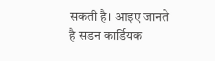सकती है। आइए जानते है सडन कार्डियक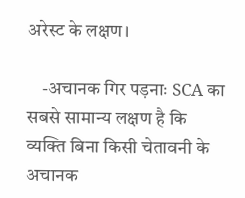अरेस्ट के लक्षण।

    -अचानक गिर पड़नाः SCA का सबसे सामान्य लक्षण है कि व्यक्ति बिना किसी चेतावनी के अचानक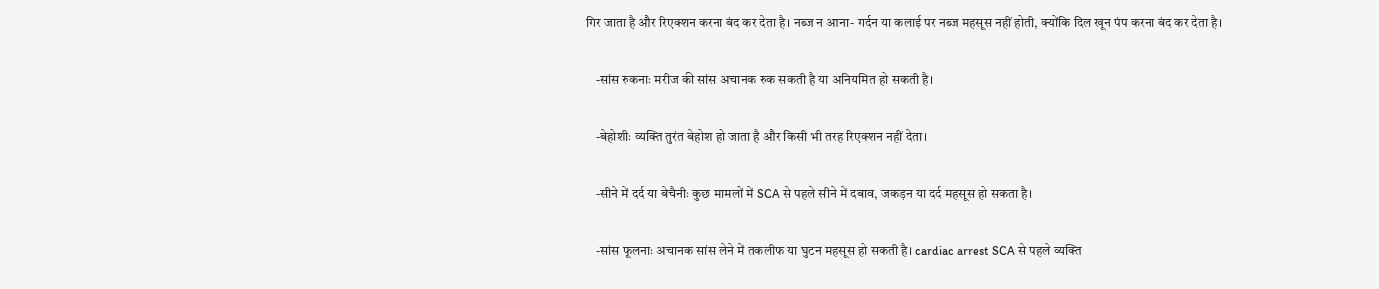गिर जाता है और रिएक्शन करना बंद कर देता है। नब्ज न आना- गर्दन या कलाई पर नब्ज महसूस नहीं होती, क्योंकि दिल खून पंप करना बंद कर देता है।

    -सांस रुकनाः मरीज की सांस अचानक रुक सकती है या अनियमित हो सकती है।

    -बेहोशीः व्यक्ति तुरंत बेहोश हो जाता है और किसी भी तरह रिएक्शन नहीं देता।

    -सीने में दर्द या बेचैनीः कुछ मामलों में SCA से पहले सीने में दबाव, जकड़न या दर्द महसूस हो सकता है।

    -सांस फूलनाः अचानक सांस लेने में तकलीफ या घुटन महसूस हो सकती है। cardiac arrest SCA से पहले व्यक्ति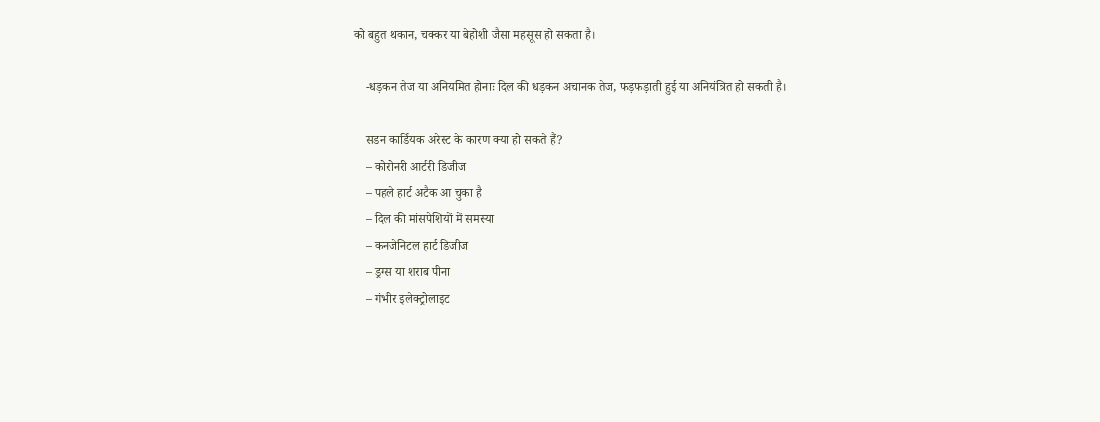को बहुत थकान, चक्कर या बेहोशी जैसा महसूस हो सकता है।

    -धड़कन तेज या अनियमित होनाः दिल की धड़कन अचानक तेज, फड़फड़ाती हुई या अनियंत्रित हो सकती है।

    सडन कार्डियक अरेस्ट के कारण क्या हो सकते हैं?
    – कोरोनरी आर्टरी डिजीज
    – पहले हार्ट अटैक आ चुका है
    – दिल की मांसपेशियों में समस्या
    – कनजेनिटल हार्ट डिजीज
    – ड्रग्स या शराब पीना
    – गंभीर इलेक्ट्रोलाइट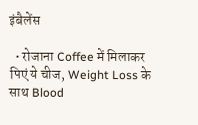इंबैलेंस

  • रोजाना Coffee में मिलाकर पिएं ये चीज, Weight Loss के साथ Blood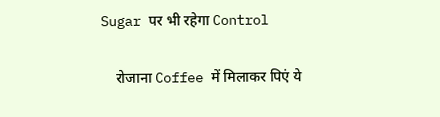Sugar पर भी रहेगा Control

    रोजाना Coffee में मिलाकर पिएं ये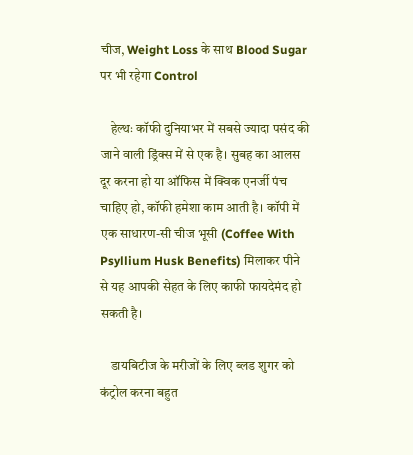चीज, Weight Loss के साथ Blood Sugar पर भी रहेगा Control

    हेल्थः कॉफी दुनियाभर में सबसे ज्यादा पसंद की जाने वाली ड्रिंक्स में से एक है। सुबह का आलस दूर करना हो या ऑफिस में क्विक एनर्जी पंच चाहिए हो, कॉफी हमेशा काम आती है। कॉपी में एक साधारण-सी चीज भूसी (Coffee With Psyllium Husk Benefits) मिलाकर पीने से यह आपकी सेहत के लिए काफी फायदेमंद हो सकती है।

    डायबिटीज के मरीजों के लिए ब्लड शुगर को कंट्रोल करना बहुत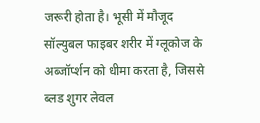जरूरी होता है। भूसी में मौजूद सॉल्युबल फाइबर शरीर में ग्लूकोज के अब्जॉर्प्शन को धीमा करता है, जिससे ब्लड शुगर लेवल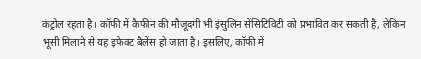कंट्रोल रहता है। कॉफी में कैफीन की मौजूदगी भी इंसुलिन सेंसिटिविटी को प्रभावित कर सकती है, लेकिन भूसी मिलाने से यह इफेक्ट बैलेंस हो जाता है। इसलिए, कॉफी में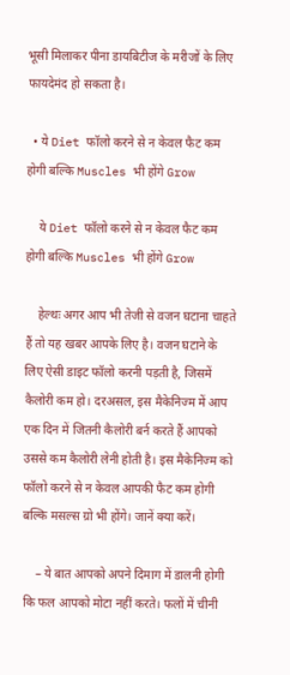भूसी मिलाकर पीना डायबिटीज के मरीजों के लिए फायदेमंद हो सकता है।

  • ये Diet फॉलो करने से न केवल फैट कम होगी बल्कि Muscles भी होंगे Grow

    ये Diet फॉलो करने से न केवल फैट कम होगी बल्कि Muscles भी होंगे Grow

    हेल्थः अगर आप भी तेजी से वजन घटाना चाहते हैं तो यह खबर आपके लिए है। वजन घटाने के लिए ऐसी डाइट फॉलो करनी पड़ती है, जिसमें कैलोरी कम हो। दरअसल, इस मैकेनिज्म में आप एक दिन में जितनी कैलोरी बर्न करते हैं आपको उससे कम कैलोरी लेनी होती है। इस मैकेनिज्म को फॉलो करने से न केवल आपकी फैट कम होगी बल्कि मसल्स ग्रो भी होंगे। जानें क्या करें।

    – ये बात आपको अपने दिमाग में डालनी होगी कि फल आपको मोटा नहीं करते। फलों में चीनी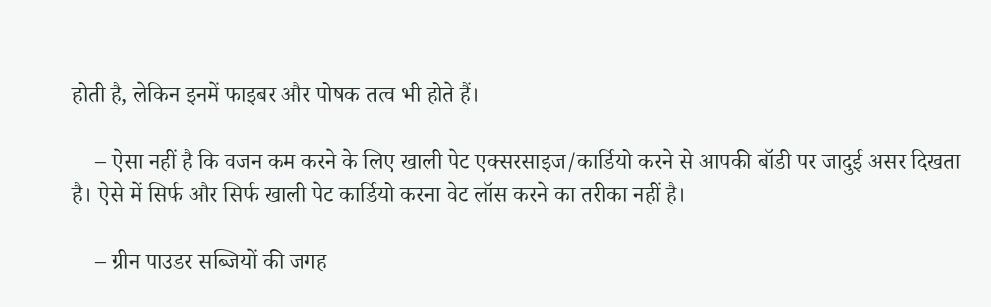होती है, लेकिन इनमें फाइबर और पोषक तत्व भी होते हैं।

    – ऐसा नहीं है कि वजन कम करने के लिए खाली पेट एक्सरसाइज/कार्डियो करने से आपकी बॉडी पर जादुई असर दिखता है। ऐसे में सिर्फ और सिर्फ खाली पेट कार्डियो करना वेट लॉस करने का तरीका नहीं है।

    – ग्रीन पाउडर सब्जियों की जगह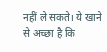नहीं ले सकते। ये खाने से अच्छा है कि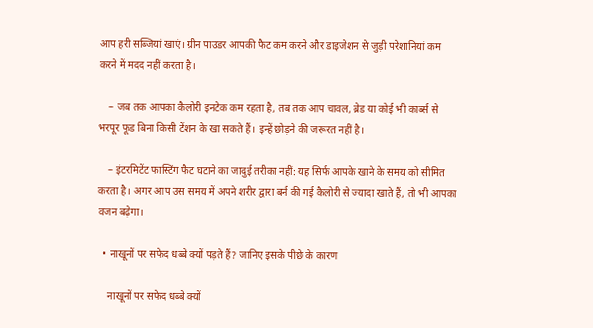आप हरी सब्जियां खाएं। ग्रीन पाउडर आपकी फैट कम करने और डाइजेशन से जुड़ी परेशानियां कम करने में मदद नहीं करता है।

    – जब तक आपका कैलोरी इनटेक कम रहता है, तब तक आप चावल, ब्रेड या कोई भी कार्ब्स से भरपूर फूड बिना किसी टेंशन के खा सकते हैं। इन्हें छोड़ने की जरूरत नहीं है।

    – इंटरमिटेंट फास्टिंग फैट घटाने का जादुई तरीका नहीं: यह सिर्फ आपके खाने के समय को सीमित करता है। अगर आप उस समय में अपने शरीर द्वारा बर्न की गई कैलोरी से ज्यादा खाते हैं, तो भी आपका वजन बढ़ेगा।

  • नाखूनों पर सफेद धब्बे क्यों पड़ते हैं? जानिए इसके पीछे के कारण

    नाखूनों पर सफेद धब्बे क्यों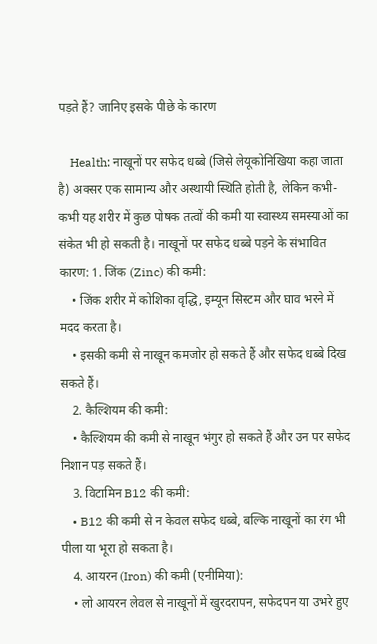पड़ते हैं? जानिए इसके पीछे के कारण

    Health: नाखूनों पर सफेद धब्बे (जिसे लेयूकोनिखिया कहा जाता है) अक्सर एक सामान्य और अस्थायी स्थिति होती है, लेकिन कभी-कभी यह शरीर में कुछ पोषक तत्वों की कमी या स्वास्थ्य समस्याओं का संकेत भी हो सकती है। नाखूनों पर सफेद धब्बे पड़ने के संभावित कारण: 1. जिंक (Zinc) की कमी:
    • जिंक शरीर में कोशिका वृद्धि, इम्यून सिस्टम और घाव भरने में मदद करता है।
    • इसकी कमी से नाखून कमजोर हो सकते हैं और सफेद धब्बे दिख सकते हैं।
    2. कैल्शियम की कमी:
    • कैल्शियम की कमी से नाखून भंगुर हो सकते हैं और उन पर सफेद निशान पड़ सकते हैं।
    3. विटामिन B12 की कमी:
    • B12 की कमी से न केवल सफेद धब्बे, बल्कि नाखूनों का रंग भी पीला या भूरा हो सकता है।
    4. आयरन (Iron) की कमी (एनीमिया):
    • लो आयरन लेवल से नाखूनों में खुरदरापन, सफेदपन या उभरे हुए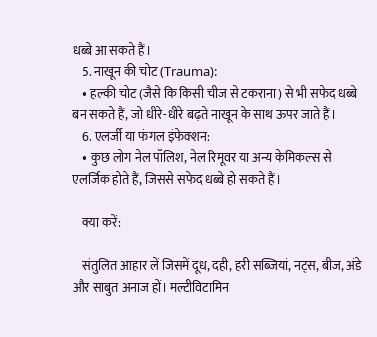धब्बे आ सकते हैं।
    5. नाखून की चोट (Trauma):
    • हल्की चोट (जैसे कि किसी चीज से टकराना) से भी सफेद धब्बे बन सकते हैं, जो धीरे-धीरे बढ़ते नाखून के साथ ऊपर जाते हैं।
    6. एलर्जी या फंगल इंफेक्शन:
    • कुछ लोग नेल पॉलिश, नेल रिमूवर या अन्य केमिकल्स से एलर्जिक होते हैं, जिससे सफेद धब्बे हो सकते हैं।

    क्या करें:

    संतुलित आहार लें जिसमें दूध, दही, हरी सब्जियां, नट्स, बीज, अंडे और साबुत अनाज हों। मल्टीविटामिन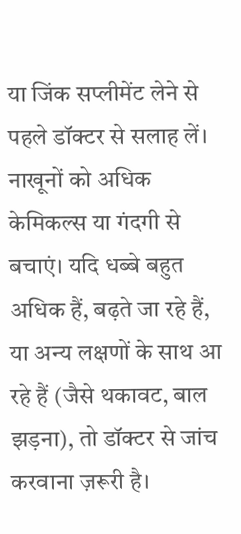या जिंक सप्लीमेंट लेने से पहले डॉक्टर से सलाह लें। नाखूनों को अधिक केमिकल्स या गंदगी से बचाएं। यदि धब्बे बहुत अधिक हैं, बढ़ते जा रहे हैं, या अन्य लक्षणों के साथ आ रहे हैं (जैसे थकावट, बाल झड़ना), तो डॉक्टर से जांच करवाना ज़रूरी है।